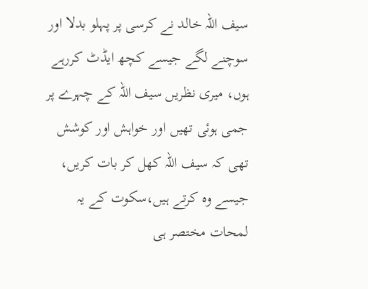سیف اللہ خالد نے کرسی پر پہلو بدلا اور سوچنے لگے جیسے کچھ ایڈٹ کررہے ہوں، میری نظریں سیف اللہ کے چہرے پر جمی ہوئی تھیں اور خواہش اور کوشش تھی کہ سیف اللہ کھل کر بات کریں، جیسے وہ کرتے ہیں،سکوت کے یہ لمحات مختصر ہی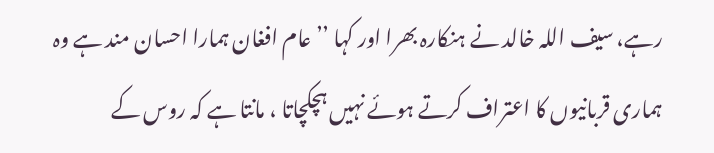رہے، سیف اللہ خالد نے ہنکارہ بھرا اور کہا ’’ عام افغان ہمارا احسان مند ہے وہ ہماری قربانیوں کا اعتراف کرتے ہوئے نہیں ہچکچاتا ، مانتا ہے کہ روس کے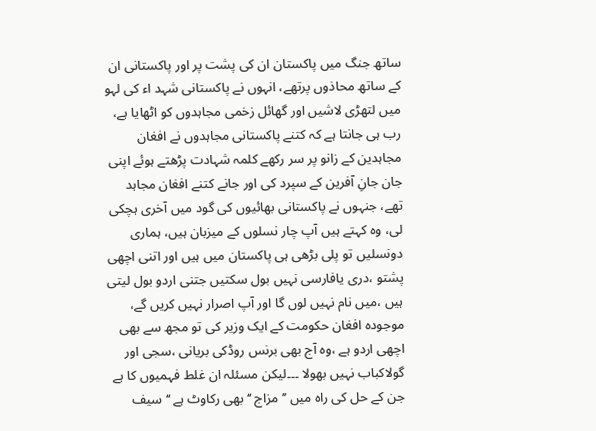ساتھ جنگ میں پاکستان ان کی پشت پر اور پاکستانی ان کے ساتھ محاذوں پرتھے، انہوں نے پاکستانی شہد اء کی لہو میں لتھڑی لاشیں اور گھائل زخمی مجاہدوں کو اٹھایا ہے، رب ہی جانتا ہے کہ کتنے پاکستانی مجاہدوں نے افغان مجاہدین کے زانو پر سر رکھے کلمہ شہادت پڑھتے ہوئے اپنی جان جانِ آفرین کے سپرد کی اور جانے کتنے افغان مجاہد تھے، جنہوں نے پاکستانی بھائیوں کی گود میں آخری ہچکی لی، وہ کہتے ہیں آپ چار نسلوں کے میزبان ہیں، ہماری دونسلیں تو پلی بڑھی ہی پاکستان میں ہیں اور اتنی اچھی پشتو ،دری یافارسی نہیں بول سکتیں جتنی اردو بول لیتی ہیں ،میں نام نہیں لوں گا اور آپ اصرار نہیں کریں گے، موجودہ افغان حکومت کے ایک وزیر کی تو مجھ سے بھی اچھی اردو ہے ،وہ آج بھی برنس روڈکی بریانی ،سجی اور گولاکباب نہیں بھولا ۔۔۔لیکن مسئلہ ان غلط فہمیوں کا ہے جن کے حل کی راہ میں ’’مزاج ‘‘ بھی رکاوٹ ہے ‘‘ سیف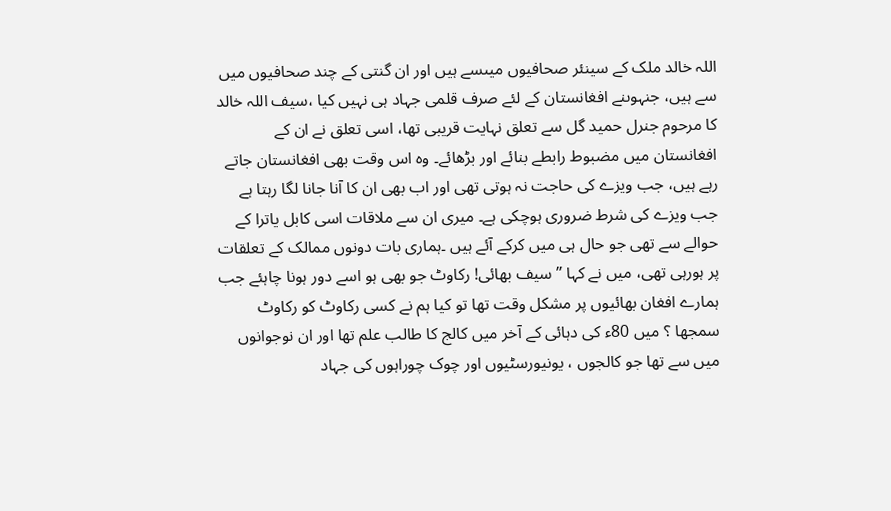اللہ خالد ملک کے سینئر صحافیوں میںسے ہیں اور ان گنتی کے چند صحافیوں میں سے ہیں، جنہوںنے افغانستان کے لئے صرف قلمی جہاد ہی نہیں کیا ،سیف اللہ خالد کا مرحوم جنرل حمید گل سے تعلق نہایت قریبی تھا، اسی تعلق نے ان کے افغانستان میں مضبوط رابطے بنائے اور بڑھائے۔ وہ اس وقت بھی افغانستان جاتے رہے ہیں، جب ویزے کی حاجت نہ ہوتی تھی اور اب بھی ان کا آنا جانا لگا رہتا ہے جب ویزے کی شرط ضروری ہوچکی ہے۔ میری ان سے ملاقات اسی کابل یاترا کے حوالے سے تھی جو حال ہی میں کرکے آئے ہیں ۔ہماری بات دونوں ممالک کے تعلقات پر ہورہی تھی، میں نے کہا ’’سیف بھائی! رکاوٹ جو بھی ہو اسے دور ہونا چاہئے جب ہمارے افغان بھائیوں پر مشکل وقت تھا تو کیا ہم نے کسی رکاوٹ کو رکاوٹ سمجھا ؟ میں 80ء کی دہائی کے آخر میں کالج کا طالب علم تھا اور ان نوجوانوں میں سے تھا جو کالجوں ، یونیورسٹیوں اور چوک چوراہوں کی جہاد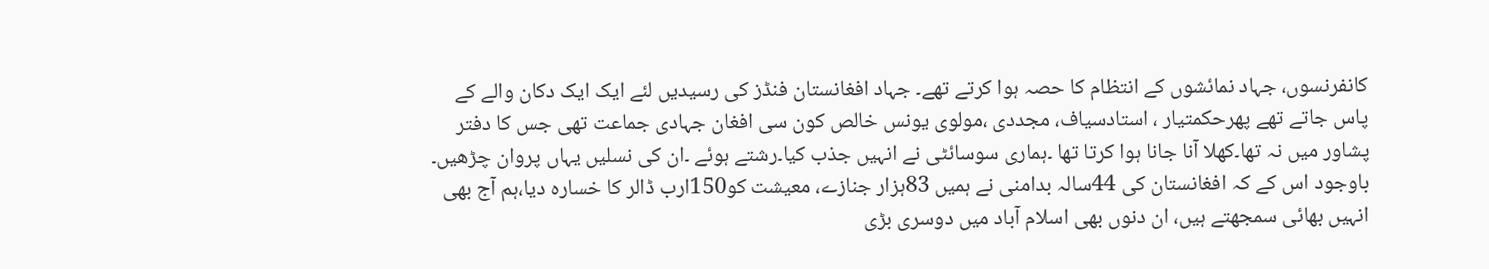کانفرنسوں، جہاد نمائشوں کے انتظام کا حصہ ہوا کرتے تھے۔ جہاد افغانستان فنڈز کی رسیدیں لئے ایک ایک دکان والے کے پاس جاتے تھے پھرحکمتیار ، استادسیاف، مجددی ،مولوی یونس خالص کون سی افغان جہادی جماعت تھی جس کا دفتر پشاور میں نہ تھا۔کھلا آنا جانا ہوا کرتا تھا ۔ہماری سوسائٹی نے انہیں جذب کیا۔رشتے ہوئے ۔ان کی نسلیں یہاں پروان چڑھیں۔ باوجود اس کے کہ افغانستان کی 44سالہ بدامنی نے ہمیں 83ہزار جنازے، معیشت کو150ارب ڈالر کا خسارہ دیا،ہم آج بھی انہیں بھائی سمجھتے ہیں، ان دنوں بھی اسلام آباد میں دوسری بڑی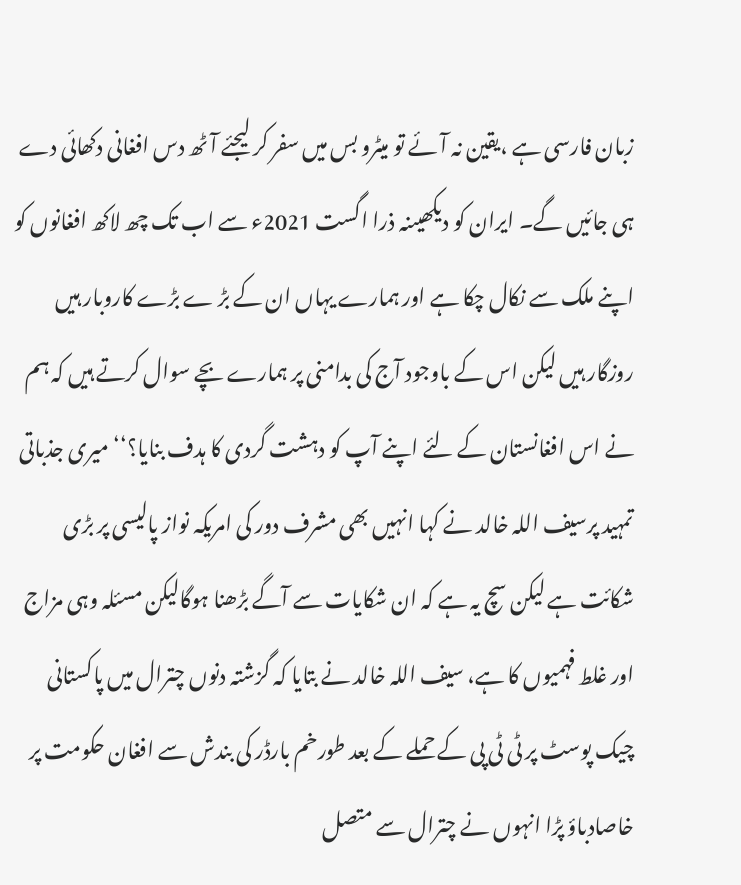زبان فارسی ہے ،یقین نہ آئے تو میٹرو بس میں سفر کر لیجئے آٹھ دس افغانی دکھائی دے ہی جائیں گے۔ ایران کو دیکھیںنہ ذرا اگست 2021ء سے اب تک چھ لاکھ افغانوں کو اپنے ملک سے نکال چکا ہے اور ہمارے یہاں ان کے بڑ ے بڑے کاروبار ہیں روزگار ہیں لیکن اس کے باوجود آج کی بدامنی پر ہمارے بچے سوال کرتے ہیں کہ ہم نے اس افغانستان کے لئے اپنے آپ کو دہشت گردی کا ہدف بنایا؟‘‘ میری جذباتی تمہید پرسیف اللہ خالد نے کہا انہیں بھی مشرف دور کی امریکہ نواز پالیسی پر بڑی شکائت ہے لیکن سچ یہ ہے کہ ان شکایات سے آگے بڑھنا ہوگالیکن مسئلہ وہی مزاج اور غلط فہمیوں کا ہے، سیف اللہ خالد نے بتایا کہ گزشتہ دنوں چترال میں پاکستانی چیک پوسٹ پر ٹی ٹی پی کے حملے کے بعد طورخم بارڈر کی بندش سے افغان حکومت پر خاصادباؤ پڑا انہوں نے چترال سے متصل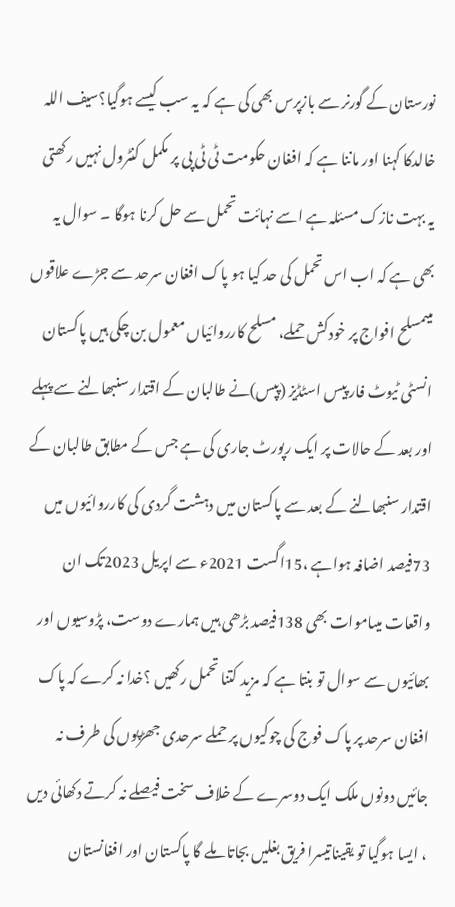نورستان کے گورنر سے بازپرس بھی کی ہے کہ یہ سب کیسے ہوگیا؟سیف اللہ خالدکا کہنا اور ماننا ہے کہ افغان حکومت ٹی ٹی پی پر مکمل کنٹرول نہیں رکھتی یہ بہت نازک مسئلہ ہے اسے نہائت تحمل سے حل کرنا ہوگا ۔ سوال یہ بھی ہے کہ اب اس تحمل کی حد کیا ہو پاک افغان سرحد سے جڑے علاقوں میںمسلح افواج پر خودکش حملے، مسلح کارروائیاں معمول بن چکی ہیں پاکستان انسٹی ٹیوٹ فار پیس اسٹڈیز (پپس)نے طالبان کے اقتدار سنبھالنے سے پہلے اور بعد کے حالات پر ایک رپورٹ جاری کی ہے جس کے مطابق طالبان کے اقتدار سنبھالنے کے بعد سے پاکستان میں دہشت گردی کی کارروائیوں میں 73فیصد اضافہ ہواہے ،15اگست 2021ء سے اپریل 2023تک ان واقعات میںاموات بھی 138فیصد بڑھی ہیں ہمارے دوست، پڑوسیوں اور بھائیوں سے سوال تو بنتا ہے کہ مزید کتنا تحمل رکھیں ؟خدا نہ کرے کہ پاک افغان سرحد پر پاک فوج کی چوکیوں پر حملے سرحدی جھڑپوں کی طرف نہ جائیں دونوں ملک ایک دوسرے کے خلاف سخت فیصلے نہ کرتے دکھائی دیں ، ایسا ہوگیا تو یقیناتیسرا فریق بغلیں بجاتا ملے گا پاکستان اور افغانستان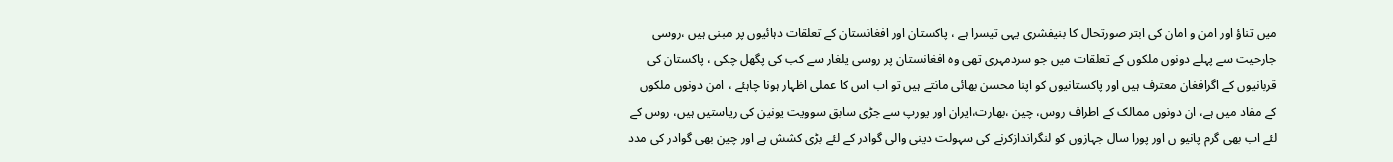میں تناؤ اور امن و امان کی ابتر صورتحال کا بنیفشری یہی تیسرا ہے ، پاکستان اور افغانستان کے تعلقات دہائیوں پر مبنی ہیں ،روسی جارحیت سے پہلے دونوں ملکوں کے تعلقات میں جو سردمہری تھی وہ افغانستان پر روسی یلغار سے کب کی پگھل چکی ، پاکستان کی قربانیوں کے اگرافغان معترف ہیں اور پاکستانیوں کو اپنا محسن بھائی مانتے ہیں تو اب اس کا عملی اظہار ہونا چاہئے ، امن دونوں ملکوں کے مفاد میں ہے، ان دونوں ممالک کے اطراف روس، چین ،بھارت،ایران اور یورپ سے جڑی سابق سوویت یونین کی ریاستیں ہیں، روس کے لئے اب بھی گرم پانیو ں اور پورا سال جہازوں کو لنگراندازکرنے کی سہولت دینی والی گوادر کے لئے بڑی کشش ہے اور چین بھی گوادر کی مدد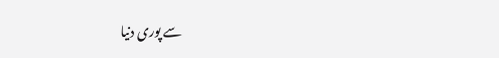سے پوری دنیا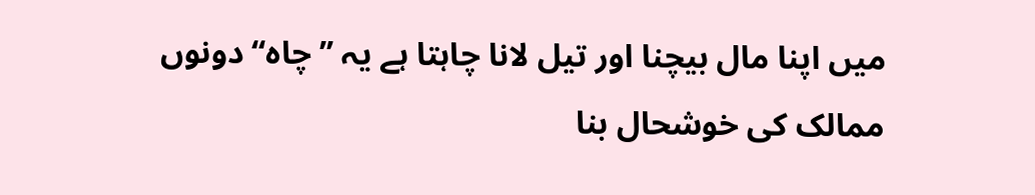میں اپنا مال بیچنا اور تیل لانا چاہتا ہے یہ ’’چاہ‘‘ دونوں ممالک کی خوشحال بنا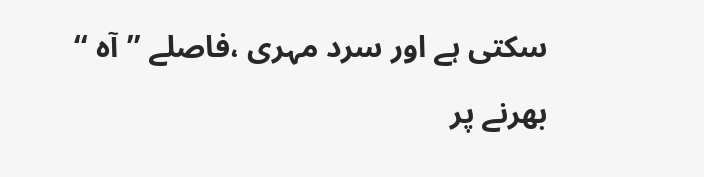سکتی ہے اور سرد مہری ،فاصلے ’’آہ ‘‘ بھرنے پر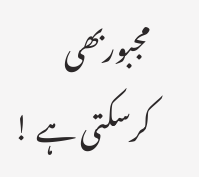مجبوربھی کرسکتی ہے !